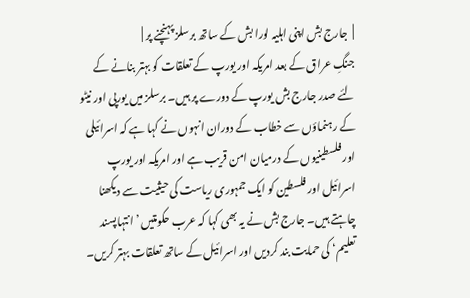|  جارج بش اپنی اہلیہ لورا بش کے ساتھ برسلز پہنچنے پر |
جنگِ عراق کے بعد امریکہ اور یورپ کے تعلقات کو بہتر بنانے کے لئے صدر جارج بش یورپ کے دورے پر ہیں۔ برسلز میں یورپی اور نیٹو کے رہنماؤں سے خطاب کے دوران انہوں نے کہا ہے کہ اسرائیلی اور فلسطینیوں کے درمیان امن قریب ہے اور امریکہ اور یورپ اسرائیل اور فلسطین کو ایک جمہوری ریاست کی حیثیت سے دیکھنا چاہتے ہیں۔ جارج بش نے یہ بھی کہا کہ عرب حکومتیں ’انتہاپسند تعلیم‘ کی حمایت بند کردیں اور اسرائیل کے ساتھ تعلقات بہتر کریں۔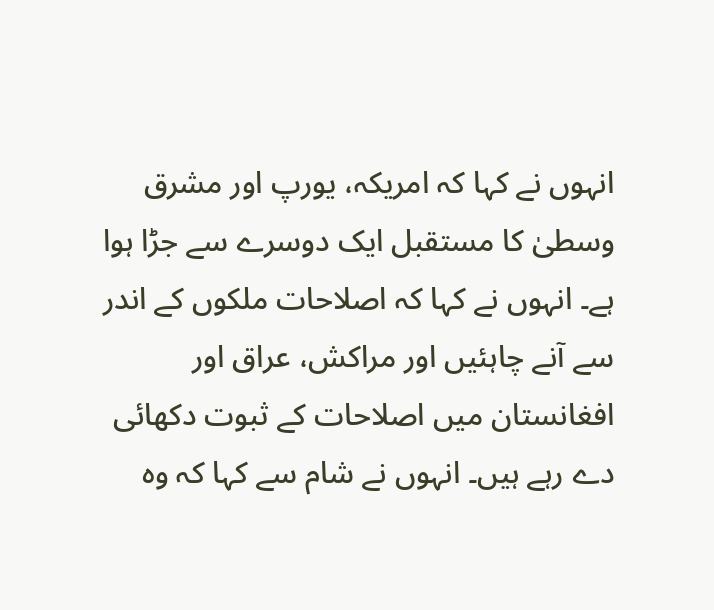انہوں نے کہا کہ امریکہ، یورپ اور مشرق وسطیٰ کا مستقبل ایک دوسرے سے جڑا ہوا ہے۔ انہوں نے کہا کہ اصلاحات ملکوں کے اندر سے آنے چاہئیں اور مراکش، عراق اور افغانستان میں اصلاحات کے ثبوت دکھائی دے رہے ہیں۔ انہوں نے شام سے کہا کہ وہ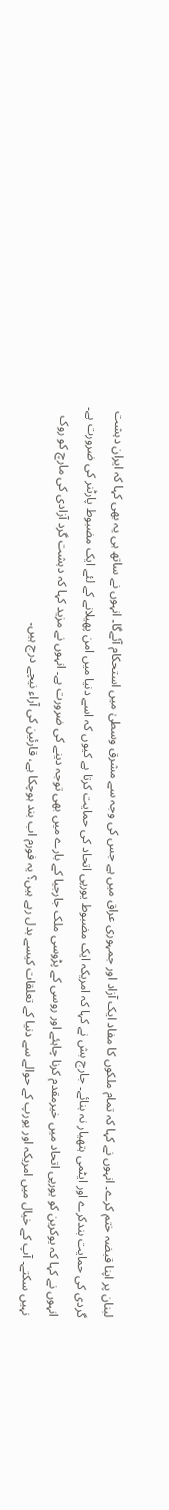لبنان پر اپنا قبضہ ختم کرے۔ انہوں نے کہا کہ تمام ملکوں کا مفاد ایک آزاد اور جمہوری عراق میں ہے جس کی وجہ سے مشرق وسطیٰ میں استحکام آئےگا۔ انہوں نے ساتھ ہی یہ بھی کہا کہ ایران دہشت گردی کی حمایت بندکرے اور ایٹمی ہتھیار نہ بنائے۔ جارج بش نے کہا کہ امریکہ ایک مضبوط یورپی اتحاد کی حمایت کرتا ہے کیوں کہ اسے دنیا میں امن پھیلانے کے لئے ایک مضبوط پارٹنر کی ضرورت ہے۔ انہوں نے کہا کہ یوکرین کو یورپی اتحاد میں خیرمقدم کرنا چاہئے اور روسی کے پڑوسی ملک جارجیا کے بارے میں بھی توجہ دینے کی ضرورت ہے۔ انہوں نے مزید کہا کہ دہشت گرد آزادی کی مارچ کو روک نہیں سکتے۔ آپ کے خیال میں امریکہ اور یورپ کے حوالے سے دنیا کے تعلقات کیسے بدل رہے ہیں؟ یہ فورم اب بند ہوچکا ہے، قارئین کی آراء نیچے درج ہیں۔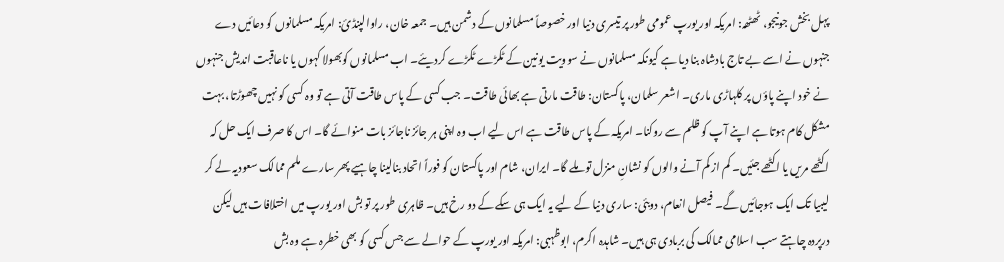پہل بخش جونیجو، ٹھٹھہ: امریکہ اور یورپ عمومی طور پر تیسری دنیا اور خصوصاً مسلمانوں کے دشمن ہیں۔ جمعہ خان، راوالپنڈئ: امریکہ مسلمانوں کو دعائیں دے جنہوں نے اسے بے تاج بادشاہ بنا دیا ہے کیونکہ مسلمانوں نے سوویت یونین کے ٹکڑے ٹکڑے کردیئے۔ اب مسلمانوں کوبھولا کہوں یا ناعاقبت اندیش جنہوں نے خود اپنے پاؤں پر کلہاڑی ماری۔ اشعر سلمان، پاکستان: طاقت مارتی ہے بھائی طاقت۔ جب کسی کے پاس طاقت آتی ہے تو وہ کسی کو نہیں چھوڑتا، بہت مشکل کام ہوتا ہے اپنے آپ کو ظلم سے روکنا۔ امریکہ کے پاس طاقت ہے اس لیے اب وہ اپنی ہر جائز ناجائز بات منوائے گا۔ اس کا صرف ایک حل کہ اکٹھے مریں یا اکٹھے جئیں۔ کم از کم آنے والوں کو نشانِ منزل تو ملے گا۔ ایران، شام اور پاکستان کو فوراً اتحاد بنالینا چاہیے پھر سارے ملم ممالک سعودیہ لے کر لیبیا تک ایک ہوجائیں گے۔ فیصل انعام، دوبئی: ساری دنیا کے لیے یہ ایک ہی سکے کے دو رخ ہیں۔ ظاہری طور پر تو بش اور یورپ میں اختلافات ہیں لیکن درپردہ چاہتے سب اسلامی ممالک کی بربادی ہی ہیں۔ شاہدہ اکرم، ابوظہبی: امریکہ اور یورپ کے حوالے سے جس کسی کو بھی خطرہ ہے وہ بش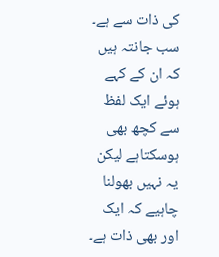کی ذات سے ہے۔ سب جانتہ ہیں کہ ان کے کہے ہوئے ایک لفظ سے کچھ بھی ہوسکتاہے لیکن یہ نہیں بھولنا چاہیے کہ ایک اور بھی ذات ہے۔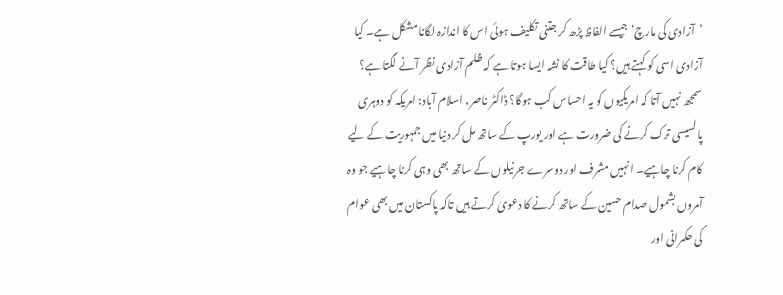’آزادی کی مارچ‘ جیسے الفاظ پڑھ کر جتنی تکلیف ہوئی اس کا اندازہ لگانا مشکل ہے۔ کیا آزادی اسی کو کہتے ہیں؟ کیا طاقت کا نشہ ایسا ہوتا ہے کہ ظلم آزادی نظر آنے لگتا ہے؟ سمجھ نہیں آتا کہ امریکیوں کو یہ احساس کب ہوگا؟ ڈاکٹر ناصر، اسلام آباد: امریکہ کو دوہری پالسیسی ترک کرنے کی ضرورت ہے اور یورپ کے ساتھ مل کر دنیا میں جمہوریت کے لیے کام کرنا چاہیے۔ انہیں مشرف اور دوسرے جرنیلوں کے ساتھ بھی وہی کرنا چاہیے جو وہ آمروں بشمول صدام حسین کے ساتھ کرنے کا دعویٰ کرتے ہیں تاکہ پاکستان میں بھی عوام کی حکمرانی اور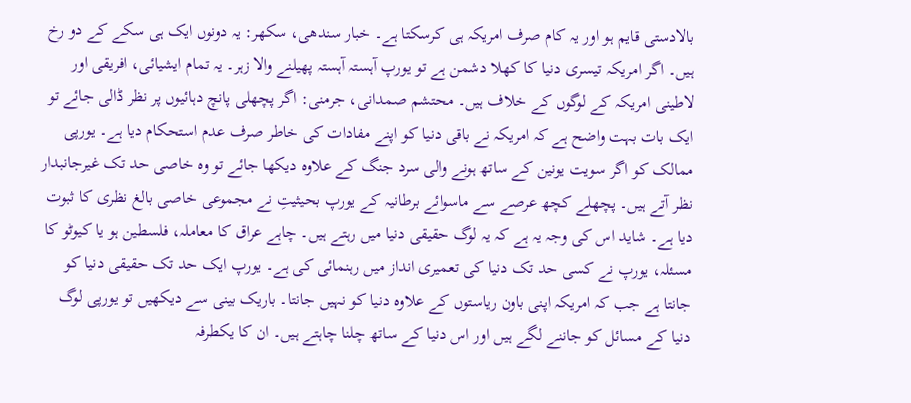بالادستی قایم ہو اور یہ کام صرف امریکہ ہی کرسکتا ہے۔ خبار سندھی، سکھر: یہ دونوں ایک ہی سکے کے دو رخ ہیں۔ اگر امریکہ تیسری دنیا کا کھلا دشمن ہے تو یورپ آہستہ آہستہ پھیلنے والا زہر۔ یہ تمام ایشیائی، افریقی اور لاطینی امریکہ کے لوگوں کے خلاف ہیں۔ محتشم صمدانی، جرمنی: اگر پچھلی پانچ دہائیوں پر نظر ڈالی جائے تو ایک بات بہت واضح ہے کہ امریکہ نے باقی دنیا کو اپنے مفادات کی خاطر صرف عدم استحکام دیا ہے۔ یورپی ممالک کو اگر سویت یونین کے ساتھ ہونے والی سرد جنگ کے علاوہ دیکھا جائے تو وہ خاصی حد تک غیرجانبدار نظر آتے ہیں۔ پچھلے کچھ عرصے سے ماسوائے برطانیہ کے یورپ بحیثیتِ نے مجموعی خاصی بالغ نظری کا ثبوت دیا ہے۔ شاید اس کی وجہ یہ ہے کہ یہ لوگ حقیقی دنیا میں رہتے ہیں۔ چاہے عراق کا معاملہ، فلسطین ہو یا کیوٹو کا مسئلہ، یورپ نے کسی حد تک دنیا کی تعمیری انداز میں رہنمائی کی ہے۔ یورپ ایک حد تک حقیقی دنیا کو جانتا ہے جب کہ امریکہ اپنی باون ریاستوں کے علاوہ دنیا کو نہیں جانتا۔ باریک بینی سے دیکھیں تو یورپی لوگ دنیا کے مسائل کو جاننے لگے ہیں اور اس دنیا کے ساتھ چلنا چاہتے ہیں۔ ان کا یکطرفہ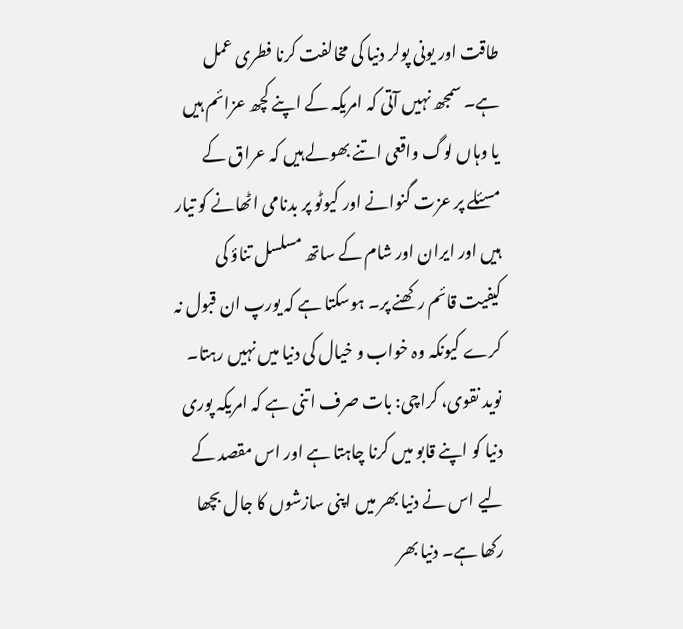طاقت اور یونی پولر دنیا کی مخالفت کرنا فطری عمل ہے۔ سمجھ نہیں آتی کہ امریکہ کے اپنے کچھ عزائم ہیں یا وہاں لوگ واقعی اتنے بھولے ہیں کہ عراق کے مسئلے پر عزت گنوانے اور کیوٹو پر بدنامی اٹھانے کو تیار ہیں اور ایران اور شام کے ساتھ مسلسل تناؤ کی کیفیت قائم رکھنے پر۔ ہوسکتا ہے کہ یورپ ان قبول نہ کرے کیونکہ وہ خواب و خیال کی دنیا میں نہیں رہتا۔ نوید نقوی، کراچی: بات صرف اتنی ہے کہ امریکہ پوری دنیا کو اپنے قابو میں کرنا چاہتا ہے اور اس مقصد کے لیے اس نے دنیا بھر میں اپنی سازشوں کا جال بچھا رکھا ہے۔ دنیا بھر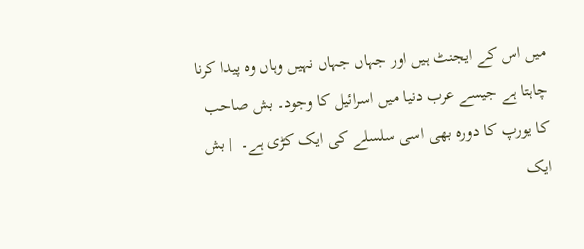میں اس کے ایجنٹ ہیں اور جہاں جہاں نہیں وہاں وہ پیدا کرنا چاہتا ہے جیسے عرب دنیا میں اسرائیل کا وجود۔ بش صاحب کا یورپ کا دورہ بھی اسی سلسلے کی ایک کڑی ہے۔  | بش ایک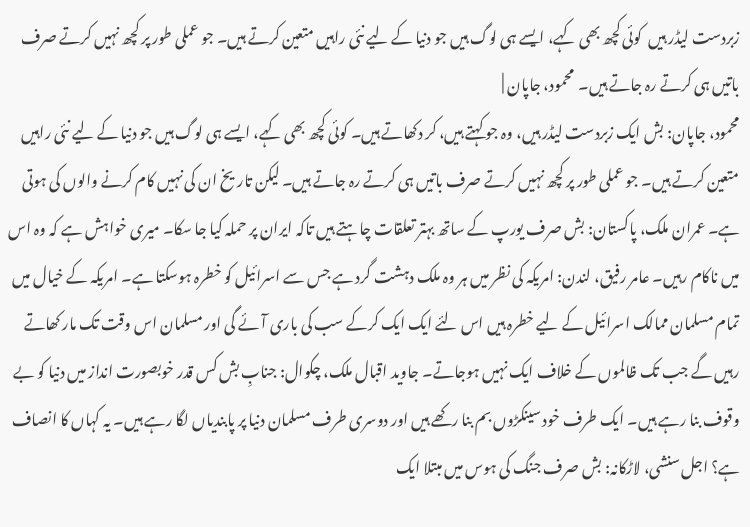زبردست لیڈر ہیں  کوئی کچھ بھی کہے، ایسے ہی لوگ ہیں جو دنیا کے لیے نئی راہیں متعین کرتے ہیں۔ جو عملی طور پر کچھ نہیں کرتے صرف باتیں ہی کرتے رہ جاتے ہیں۔  محمود، جاپان |
محمود، جاپان: بش ایک زبردست لیڈر ہیں، وہ جو کہتے ہیں، کر دکھاتے ہیں۔ کوئی کچھ بھی کہے، ایسے ہی لوگ ہیں جو دنیا کے لیے نئی راہیں متعین کرتے ہیں۔ جو عملی طور پر کچھ نہیں کرتے صرف باتیں ہی کرتے رہ جاتے ہیں۔ لیکن تاریخ ان کی نہیں کام کرنے والوں کی ہوتی ہے۔ عمران ملک، پاکستان: بش صرف یورپ کے ساتھ بہتر تعلقات چاہتے ہیں تاکہ ایران پر حملہ کیا جا سکا۔ میری خواہش ہے کہ وہ اس میں ناکام رہیں۔ عامر رفیق، لندن: امریکہ کی نظر میں ہر وہ ملک دہشت گرد ہے جس سے اسرائیل کو خطرہ ہوسکتا ہے۔ امریکہ کے خیال میں تمام مسلمان ممالک اسرائیل کے لیے خطرہ ہیں اس لئے ایک ایک کرکے سب کی باری آئے گی اور مسلمان اس وقت تک مار کھاتے رہیں گے جب تک ظالموں کے خلاف ایک نہیں ہوجاتے۔ جاوید اقبال ملک، چکوال: جنابِ بش کس قدر خوبصورت انداز میں دنیا کو بے وقوف بنا رہے ہیں۔ ایک طرف خود سینکڑوں بم بنا رکھے ہیں اور دوسری طرف مسلمان دنیا پر پابندیاں لگا رہے ہیں۔ یہ کہاں کا انصاف ہے؟ اجل سنشی، لاڑکانہ: بش صرف جنگ کی ہوس میں مبتلا ایک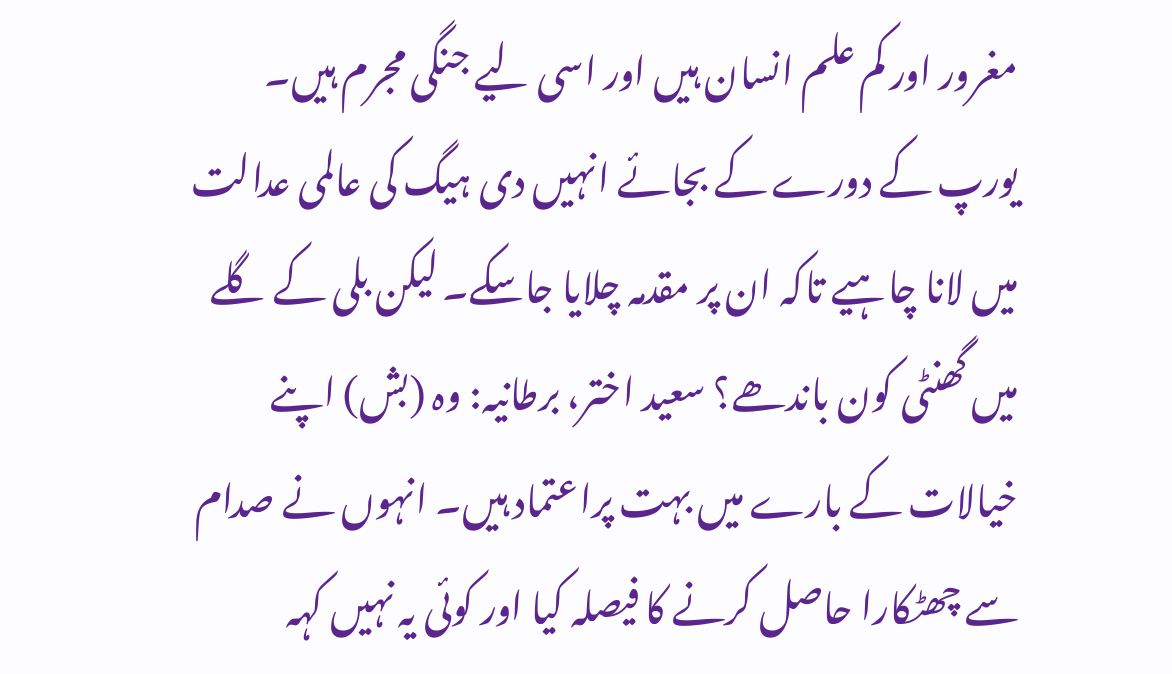مغرور اور کم علم انسان ہیں اور اسی لیے جنگی مجرم ہیں۔ یورپ کے دورے کے بجائے انہیں دی ہیگ کی عالمی عدالت میں لانا چاہیے تاکہ ان پر مقدمہ چلایا جاسکے۔ لیکن بلی کے گلے میں گھنٹی کون باندھے؟ سعید اختر، برطانیہ: وہ (بش) اپنے خیالات کے بارے میں بہت پراعتماد ہیں۔ انہوں نے صدام سے چھٹکارا حاصل کرنے کا فیصلہ کیا اور کوئی یہ نہیں کہہ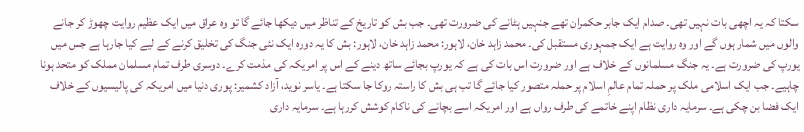سکتا کہ یہ اچھی بات نہیں تھی۔ صدام ایک جابر حکمران تھے جنہیں ہٹانے کی ضرورت تھی۔ جب بش کو تاریخ کے تناظر میں دیکھا جائے گا تو وہ عراق میں ایک عظیم روایت چھوڑ کر جانے والوں میں شمار ہوں گے اور وہ روایت ہے ایک جمہوری مستقبل کی۔ محمد زاہد خان، لاہور: محمد زاہد خان، لاہور: بش کا یہ دورہ ایک نئی جنگ کی تخلیق کرنے کے لیے کیا جارہا ہے جس میں یورپ کی ضرورت ہے۔ یہ جنگ مسلمانوں کے خلاف ہے اور ضرورت اس بات کی ہے کہ یورپ بجائے ساتھ دینے کے اس پر امریکہ کی مذمت کرے۔ دوسری طرف تمام مسلمان مملک کو متحد ہونا چاہیے۔ جب ایک اسلامی ملک پر حملہ تمام عالمِ اسلام پر حملہ متصور کیا جائے گا تب ہی بش کا راستہ روکا جا سکتا ہے۔ یاسر نوید، آزاد کشمیر: پوری دنیا میں امریکہ کی پالیسیوں کے خلاف ایک فضا بن چکی ہے۔ سرمایہ داری نظام اپنے خاتمے کی طرف رواں ہے اور امریکہ اسے بچانے کی ناکام کوشش کررہا ہے۔ سرمایہ داری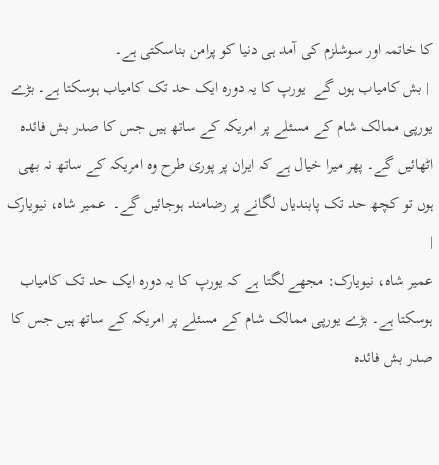کا خاتمہ اور سوشلزم کی آمد ہی دنیا کو پرامن بناسکتی ہے۔
 | بش کامیاب ہوں گے  یورپ کا یہ دورہ ایک حد تک کامیاب ہوسکتا ہے۔ بڑے یورپی ممالک شام کے مسئلے پر امریکہ کے ساتھ ہیں جس کا صدر بش فائدہ اٹھائیں گے۔ پھر میرا خیال ہے کہ ایران پر پوری طرح وہ امریکہ کے ساتھ نہ بھی ہوں تو کچھ حد تک پابندیاں لگانے پر رضامند ہوجائیں گے۔  عمیر شاہ، نیویارک |
عمیر شاہ، نیویارک: مجھے لگتا ہے کہ یورپ کا یہ دورہ ایک حد تک کامیاب ہوسکتا ہے۔ بڑے یورپی ممالک شام کے مسئلے پر امریکہ کے ساتھ ہیں جس کا صدر بش فائدہ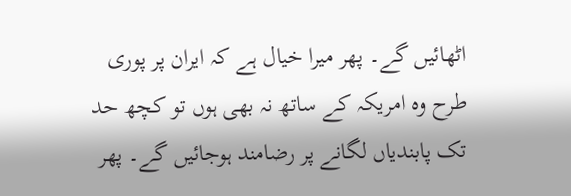اٹھائیں گے۔ پھر میرا خیال ہے کہ ایران پر پوری طرح وہ امریکہ کے ساتھ نہ بھی ہوں تو کچھ حد تک پابندیاں لگانے پر رضامند ہوجائیں گے۔ پھر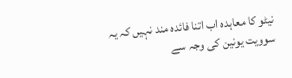نیٹو کا معاہدہ اب اتنا فائدہ مند نہیں کہ یہ سوویت یونین کی وجہ سے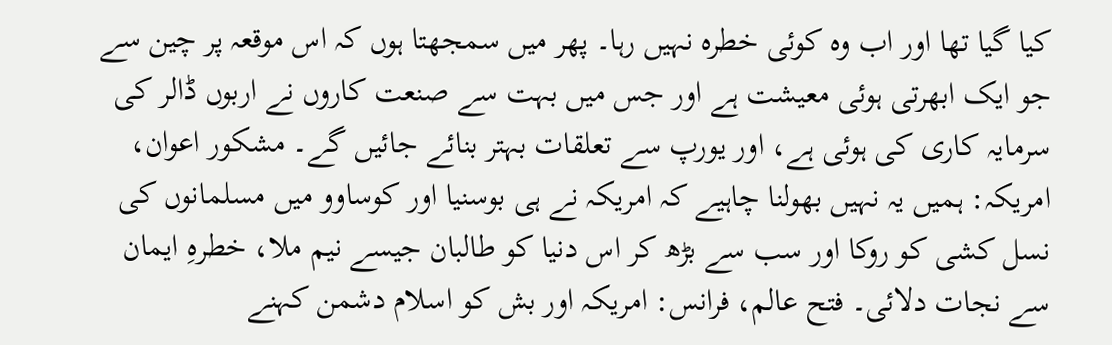کیا گیا تھا اور اب وہ کوئی خطرہ نہیں رہا۔ پھر میں سمجھتا ہوں کہ اس موقعہ پر چین سے جو ایک ابھرتی ہوئی معیشت ہے اور جس میں بہت سے صنعت کاروں نے اربوں ڈالر کی سرمایہ کاری کی ہوئی ہے، اور یورپ سے تعلقات بہتر بنائے جائیں گے۔ مشکور اعوان، امریکہ: ہمیں یہ نہیں بھولنا چاہیے کہ امریکہ نے ہی بوسنیا اور کوساوو میں مسلمانوں کی نسل کشی کو روکا اور سب سے بڑھ کر اس دنیا کو طالبان جیسے نیم ملا، خطرہِ ایمان سے نجات دلائی۔ فتح عالم، فرانس: امریکہ اور بش کو اسلام دشمن کہنے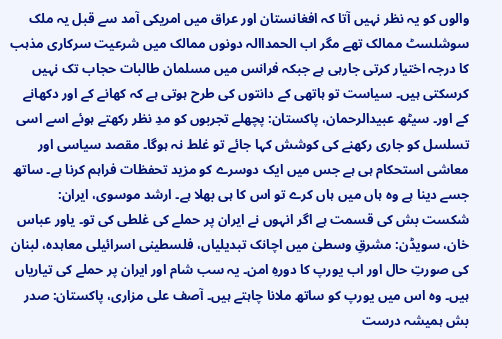والوں کو یہ نظر نہیں آتا کہ افغانستان اور عراق میں امریکی آمد سے قبل یہ ملک سوشلسٹ ممالک تھے مگر اب الحمداالہ دونوں ممالک میں شرعیت سرکاری مذہب کا درجہ اختیار کرتی جارہی ہے جبکہ فرانس میں مسلمان طالبات حجاب تک نہیں کرسکتی ہیں۔ سیاست تو ہاتھی کے دانتوں کی طرح ہوتی ہے کہ کھانے کے اور دکھانے کے اور۔ سیٹھ عبیدالرحمان، پاکستان: پچھلے تجربوں کو مدِ نظر رکھتے ہوئے اسے اسی تسلسل کو جاری رکھنے کی کوشش کہا جائے تو غلط نہ ہوگا۔ مقصد سیاسی اور معاشی استحکام ہی ہے جس میں ایک دوسرے کو مزید تحفظات فراہم کرنا ہے۔ ساتھ جسے دینا ہے وہ ہاں میں ہاں کرے تو اس کا ہی بھلا ہے۔ ارشد موسوی، ایران: شکست بش کی قسمت ہے اگر انہوں نے ایران پر حملے کی غلطی کی تو۔ یاور عباس خان، سویڈن: مشرقِ وسطیٰ میں اچانک تبدیلیاں، فلسطینی اسرائیلی معاہدہ، لبنان کی صورتِ حال اور اب یورپ کا دورہِ امن۔ یہ سب شام اور ایران پر حملے کی تیاریاں ہیں۔ وہ اس میں یورپ کو ساتھ ملانا چاہتے ہیں۔ آصف علی مزاری، پاکستان: صدر بش ہمیشہ درست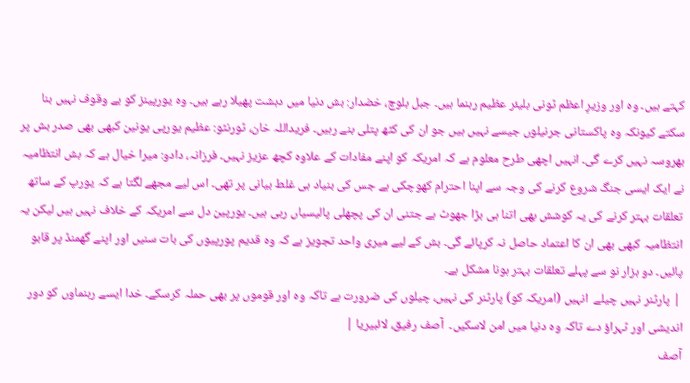کہتے ہیں۔ وہ اور وزیرِ اعظم ٹونی بلیئر عظیم رہنما ہیں۔ جبل بلوچ، خضدار: بش دنیا میں دہشت پھیلا رہے ہیں۔ وہ یورپینز کو بے وقوف نہیں بنا سکتے کیونکہ وہ پاکستانی جرنیلوں جیسے نہیں ہیں جو ان کی کٹھ پتلی بنے رہیں۔ فریداللہ خان، ٹورنٹو: عظیم یورپی یونین کبھی بھی صدر بش پر بھروسہ نہیں کرے گی۔ انہیں اچھی طرح معلوم ہے کہ امریکہ کو اپنے مفادات کے علاوہ کچھ عزیز نہیں۔ فرزانہ، دادو: میرا خیال ہے کہ بش انتظامیہ نے ایک ایسی جنگ شروع کرنے کی وجہ سے اپنا احترام کھوچکی ہے جس کی بنیاد ہی غلط بیانی پر تھی۔ اس لیے مجھے لگتا ہے کہ یورپ کے ساتھ تعلقات بہتر کرنے کی یہ کوشش بھی اتنا ہی بڑا جھوٹ ہے جتنی ان کی پچھلی پالیسیاں رہی ہیں۔ یورپین دل سے امریکہ کے خلاف نہیں ہیں لیکن یہ انتظامیہ کبھی بھی ان کا اعتماد حاصل نہ کرپائے گی۔ بش کے لیے میری واحد تجویز ہے کہ وہ قدیم پورپیوں کی بات سنیں اور اپنے گھمنڈ پر قابو پائیں۔ دو ہزار نو سے پہلے تعلقات بہتر ہونا مشکل ہے۔
 | پارٹنر نہیں چیلے  انہیں (امریکہ کو) پارٹنر کی نہیں، چیلوں کی ضرورت ہے تاکہ وہ اور قوموں پر بھی حملہ کرسکے۔ خدا ایسے رہنماوں کو دور اندیشی اور ٹہراؤ دے تاکہ وہ دنیا میں امن لاسکیں۔  آصف رفیق، لائبیریا |
آصف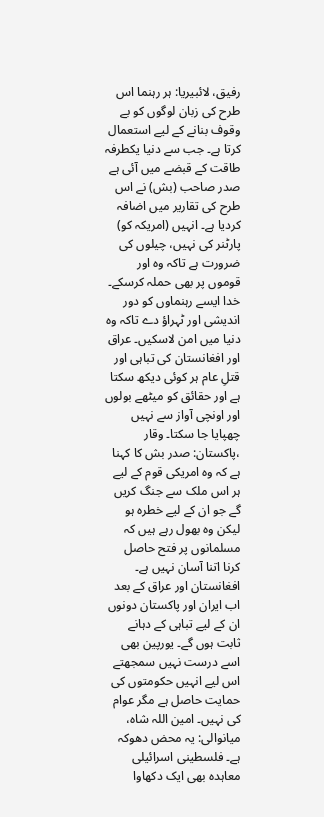رفیق، لائبیریا: ہر رہنما اس طرح کی زبان لوگوں کو بے وقوف بنانے کے لیے استعمال کرتا ہے۔ جب سے دنیا یکطرفہ طاقت کے قبضے میں آئی ہے صدر صاحب (بش) نے اس طرح کی تقاریر میں اضافہ کردیا ہے۔ انہیں (امریکہ کو) پارٹنر کی نہیں، چیلوں کی ضرورت ہے تاکہ وہ اور قوموں پر بھی حملہ کرسکے۔ خدا ایسے رہنماوں کو دور اندیشی اور ٹہراؤ دے تاکہ وہ دنیا میں امن لاسکیں۔ عراق اور افغانستان کی تباہی اور قتلِ عام ہر کوئی دیکھ سکتا ہے اور حقائق کو میٹھے بولوں اور اونچی آواز سے نہیں چھپایا جا سکتا۔ وقار ،پاکستان: صدر بش کا کہنا ہے کہ وہ امریکی قوم کے لیے ہر اس ملک سے جنگ کریں گے جو ان کے لیے خطرہ ہو لیکن وہ بھول رہے ہیں کہ مسلمانوں پر فتح حاصل کرنا اتنا آسان نہیں ہے۔ افغانستان اور عراق کے بعد اب ایران اور پاکستان دونوں ان کے لیے تباہی کے دہانے ثابت ہوں گے۔ یورپین بھی اسے درست نہیں سمجھتے اس لیے انہیں حکومتوں کی حمایت حاصل ہے مگر عوام کی نہیں۔ امین اللہ شاہ، میانوالی: یہ محض دھوکہ ہے۔ فلسطینی اسرائیلی معاہدہ بھی ایک دکھاوا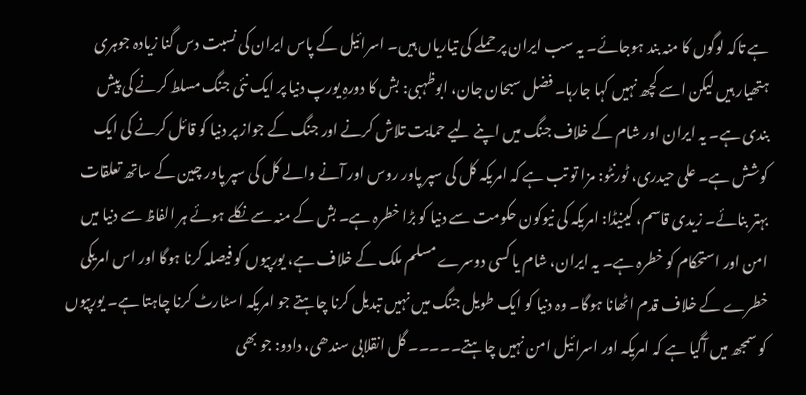ہے تاکہ لوگوں کا منہ بند ہوجائے۔ یہ سب ایران پر حملے کی تیاریاں ہیں۔ اسرائیل کے پاس ایران کی نسبت دس گنا زیادہ جوہری ہتھیار ہیں لیکن اسے کچھ نہیں کہا جارہا۔ فضل سبحان جان، ابوظہبی: بش کا دورہِ یورپ دنیا پر ایک نئی جنگ مسلط کرنے کی پیش بندی ہے۔ یہ ایران اور شام کے خلاف جنگ میں اپنے لیے حمایت تلاش کرنے اور جنگ کے جواز پر دنیا کو قائل کرنے کی ایک کوشش ہے۔ علی حیدری، ٹورنٹو: مزا تو تب ہے کہ امریکہ کل کی سپر پاور روس اور آنے والے کل کی سپر پاور چین کے ساتھ تعلقات بہتر بنائے۔ زیدی قاسم، کینیڈا: امریکہ کی نیوکون حکومت سے دنیا کو بڑا خطرہ ہے۔ بش کے منہ سے نکلے ہوئے ہر الفاظ سے دنیا میں امن اور استحکام کو خطرہ ہے۔ یہ ایران، شام یا کسی دوسرے مسلم ملک کے خلاف ہے، یورپیوں کو فیصلہ کرنا ہوگا اور اس امریکی خطرے کے خلاف قدم اٹھانا ہوگا۔ وہ دنیا کو ایک طویل جنگ میں نہیں تبدیل کرنا چاہتے جو امریکہ اسٹارٹ کرنا چاہتا ہے۔ یورپیوں کو سمجھ میں آگیا ہے کہ امریکہ اور اسرائیل امن نہیں چاہتے۔۔۔۔۔ گل انقلابی سندھی، دادو: جو بھی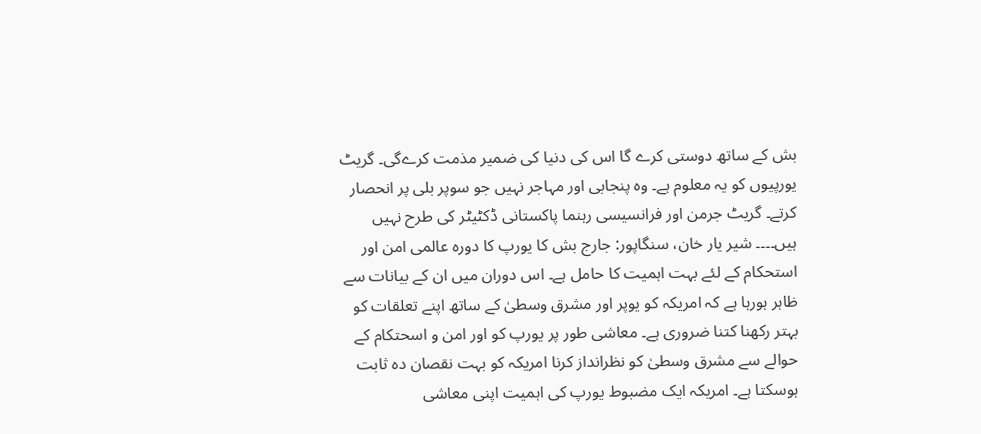بش کے ساتھ دوستی کرے گا اس کی دنیا کی ضمیر مذمت کرےگی۔ گریٹ یورپیوں کو یہ معلوم ہے۔ وہ پنجابی اور مہاجر نہیں جو سوپر بلی پر انحصار کرتے۔ گریٹ جرمن اور فرانسیسی رہنما پاکستانی ڈکٹیٹر کی طرح نہیں ہیں۔۔۔۔ شیر یار خان، سنگاپور: جارج بش کا یورپ کا دورہ عالمی امن اور استحکام کے لئے بہت اہمیت کا حامل ہے۔ اس دوران میں ان کے بیانات سے ظاہر ہورہا ہے کہ امریکہ کو یوپر اور مشرق وسطیٰ کے ساتھ اپنے تعلقات کو بہتر رکھنا کتنا ضروری ہے۔ معاشی طور پر یورپ کو اور امن و اسحتکام کے حوالے سے مشرق وسطیٰ کو نظرانداز کرنا امریکہ کو بہت نقصان دہ ثابت ہوسکتا ہے۔ امریکہ ایک مضبوط یورپ کی اہمیت اپنی معاشی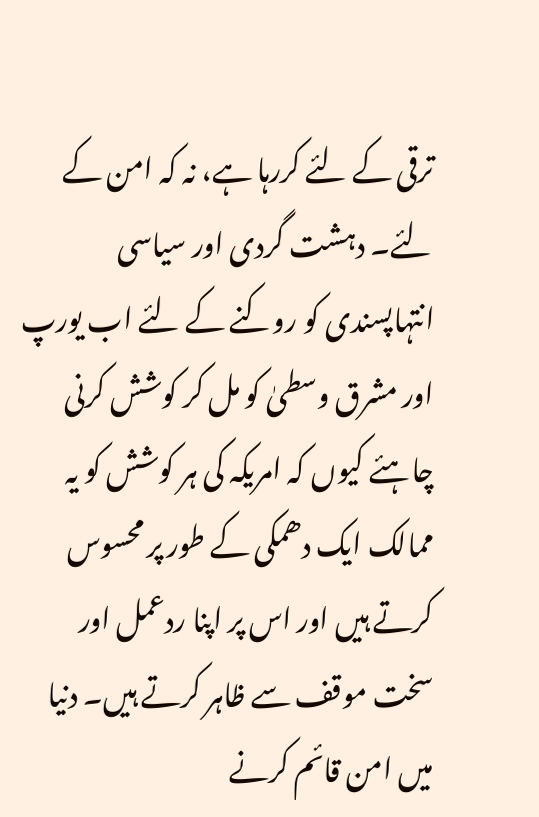ترقی کے لئے کررہا ہے، نہ کہ امن کے لئے۔ دہشت گردی اور سیاسی انتہاپسندی کو روکنے کے لئے اب یورپ اور مشرق وسطیٰ کو مل کر کوشش کرنی چاہئے کیوں کہ امریکہ کی ہر کوشش کو یہ ممالک ایک دھمکی کے طور پر محسوس کرتے ہیں اور اس پر اپنا ردعمل اور سخت موقف سے ظاہر کرتے ہیں۔ دنیا میں امن قائم کرنے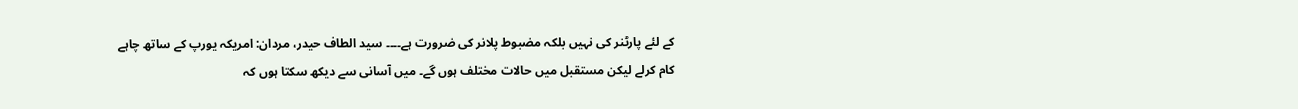کے لئے پارٹنر کی نہیں بلکہ مضبوط پلانر کی ضرورت ہے۔۔۔۔ سید الطاف حیدر، مردان: امریکہ یورپ کے ساتھ چاہے کام کرلے لیکن مستقبل میں حالات مختلف ہوں گے۔ میں آسانی سے دیکھ سکتا ہوں کہ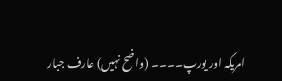امریکہ اور یورپ۔۔۔۔ (واضح نہیں) عارف جبار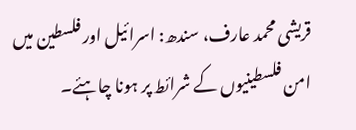قریشی محمد عارف، سندھ: اسرائیل اور فلسطین میں امن فلسطینیوں کے شرائط پر ہونا چاہئے۔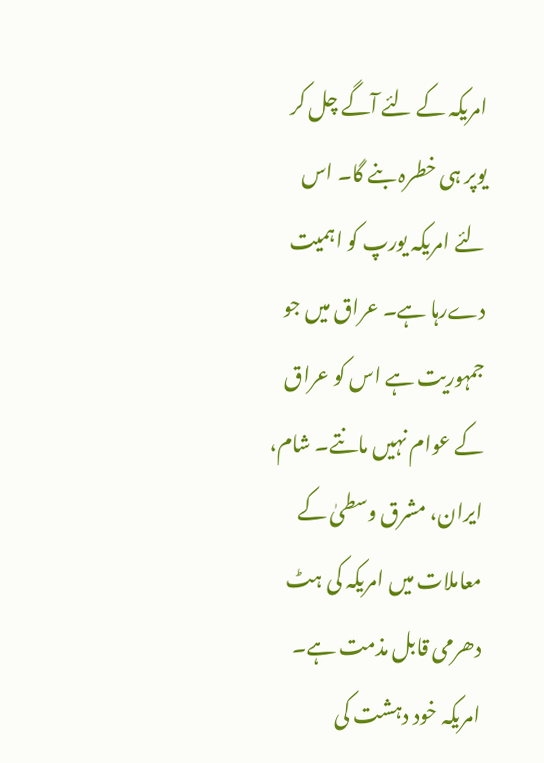امریکہ کے لئے آگے چل کر یوپر ہی خطرہ بنے گا۔ اس لئے امریکہ یورپ کو اہمیت دےرہا ہے۔ عراق میں جو جمہوریت ہے اس کو عراق کے عوام نہیں مانتے۔ شام، ایران، مشرق وسطیٰ کے معاملات میں امریکہ کی ہٹ دھرمی قابل مذمت ہے۔ امریکہ خود دہشت کی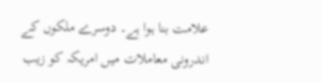علامت بنا ہوا ہے۔ دوسرے ملکوں کے اندرونی معاملات میں امریکہ کو زیب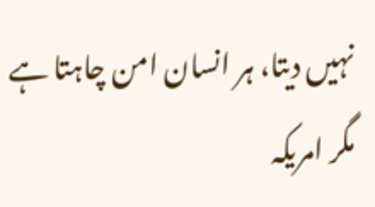نہیں دیتا، ہر انسان امن چاہتا ہے مگر امریکہ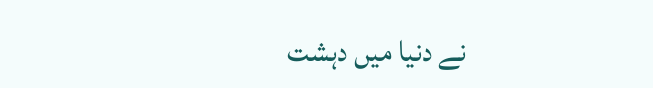نے دنیا میں دہشت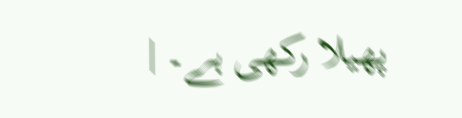پھیلا رکھی ہے۔ |